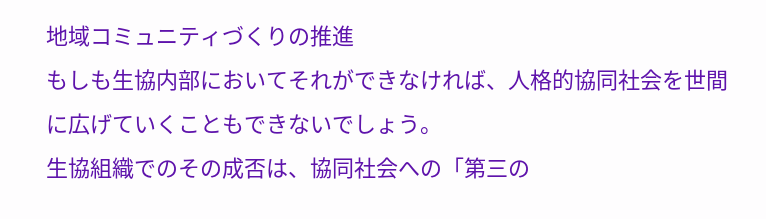地域コミュニティづくりの推進
もしも生協内部においてそれができなければ、人格的協同社会を世間に広げていくこともできないでしょう。
生協組織でのその成否は、協同社会への「第三の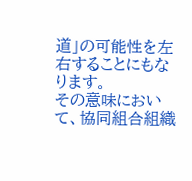道」の可能性を左右することにもなります。
その意味において、協同組合組織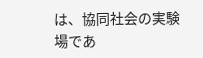は、協同社会の実験場であ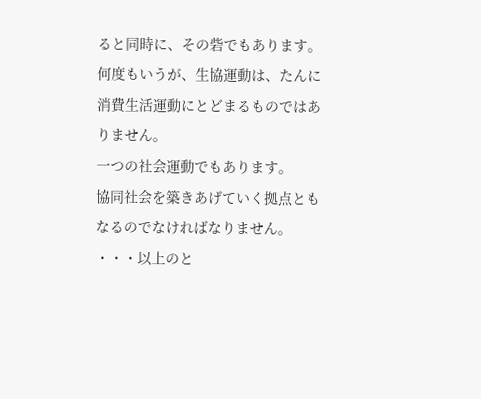ると同時に、その砦でもあります。
何度もいうが、生協運動は、たんに消費生活運動にとどまるものではありません。
一つの社会運動でもあります。
協同社会を築きあげていく拠点ともなるのでなければなりません。
・・・以上のと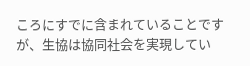ころにすでに含まれていることですが、生協は協同社会を実現してい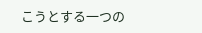こうとする一つの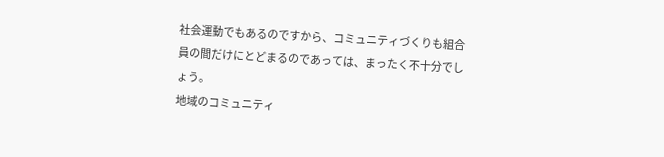社会運動でもあるのですから、コミュニティづくりも組合員の間だけにとどまるのであっては、まったく不十分でしょう。
地域のコミュニティ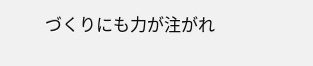づくりにも力が注がれ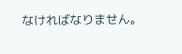なければなりません。